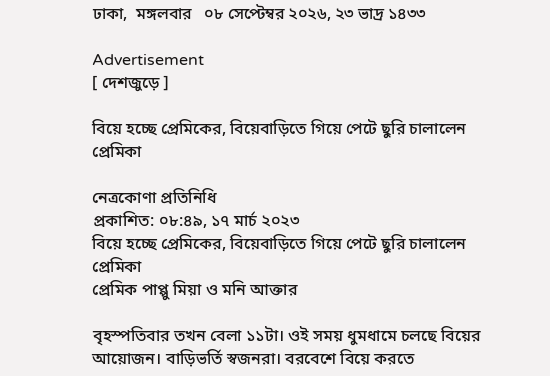ঢাকা,  মঙ্গলবার   ০৮ সেপ্টেম্বর ২০২৬, ২৩ ভাদ্র ১৪৩৩

Advertisement
[ দেশজুড়ে ]

বিয়ে হচ্ছে প্রেমিকের, বিয়েবাড়িতে গিয়ে পেটে ছুরি চালালেন প্রেমিকা

নেত্রকোণা প্রতিনিধি
প্রকাশিত: ০৮:৪৯, ১৭ মার্চ ২০২৩
বিয়ে হচ্ছে প্রেমিকের, বিয়েবাড়িতে গিয়ে পেটে ছুরি চালালেন প্রেমিকা
প্রেমিক পাপ্পু মিয়া ও মনি আক্তার

বৃহস্পতিবার তখন বেলা ১১টা। ওই সময় ধুমধামে চলছে বিয়ের আয়োজন। বাড়িভর্তি স্বজনরা। বরবেশে বিয়ে করতে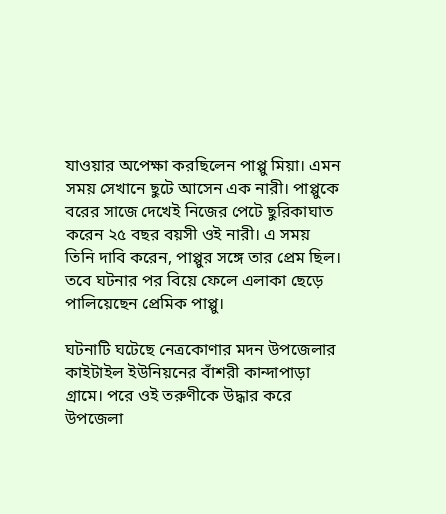যাওয়ার অপেক্ষা করছিলেন পাপ্পু মিয়া। এমন সময় সেখানে ছুটে আসেন এক নারী। পাপ্পুকে বরের সাজে দেখেই নিজের পেটে ছুরিকাঘাত করেন ২৫ বছর বয়সী ওই নারী। এ সময় তিনি দাবি করেন, পাপ্পুর সঙ্গে তার প্রেম ছিল। তবে ঘটনার পর বিয়ে ফেলে এলাকা ছেড়ে পালিয়েছেন প্রেমিক পাপ্পু।

ঘটনাটি ঘটেছে নেত্রকোণার মদন উপজেলার কাইটাইল ইউনিয়নের বাঁশরী কান্দাপাড়া গ্রামে। পরে ওই তরুণীকে উদ্ধার করে উপজেলা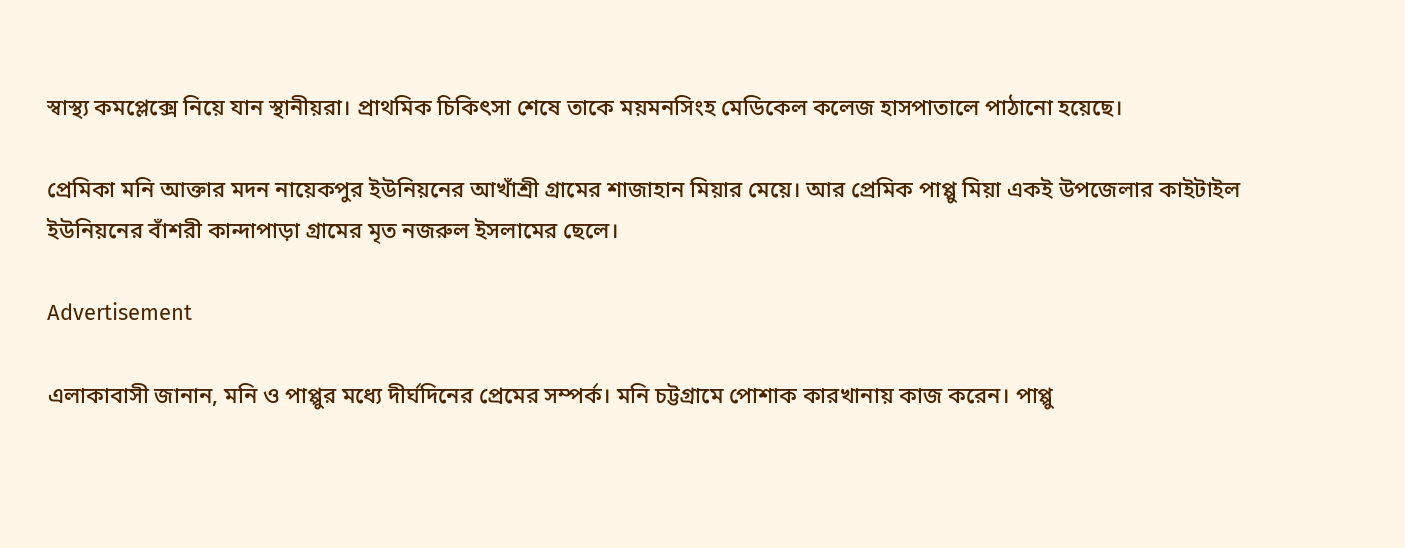স্বাস্থ্য কমপ্লেক্সে নিয়ে যান স্থানীয়রা। প্রাথমিক চিকিৎসা শেষে তাকে ময়মনসিংহ মেডিকেল কলেজ হাসপাতালে পাঠানো হয়েছে।

প্রেমিকা মনি আক্তার মদন নায়েকপুর ইউনিয়নের আখাঁশ্রী গ্রামের শাজাহান মিয়ার মেয়ে। আর প্রেমিক পাপ্পু মিয়া একই উপজেলার কাইটাইল ইউনিয়নের বাঁশরী কান্দাপাড়া গ্রামের মৃত নজরুল ইসলামের ছেলে।

Advertisement

এলাকাবাসী জানান, মনি ও পাপ্পুর মধ্যে দীর্ঘদিনের প্রেমের সম্পর্ক। মনি চট্টগ্রামে পোশাক কারখানায় কাজ করেন। পাপ্পু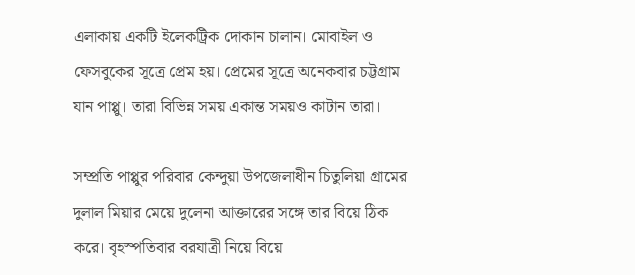এলাকায় একটি ইলেকট্রিক দোকান চালান। মোবাইল ও ফেসবুকের সূত্রে প্রেম হয়। প্রেমের সূত্রে অনেকবার চট্টগ্রাম যান পাপ্পু। তারা বিভিন্ন সময় একান্ত সময়ও কাটান তারা।

সম্প্রতি পাপ্পুর পরিবার কেন্দুয়া উপজেলাধীন চিতুলিয়া গ্রামের দুলাল মিয়ার মেয়ে দুলেনা আক্তারের সঙ্গে তার বিয়ে ঠিক করে। বৃহস্পতিবার বরযাত্রী নিয়ে বিয়ে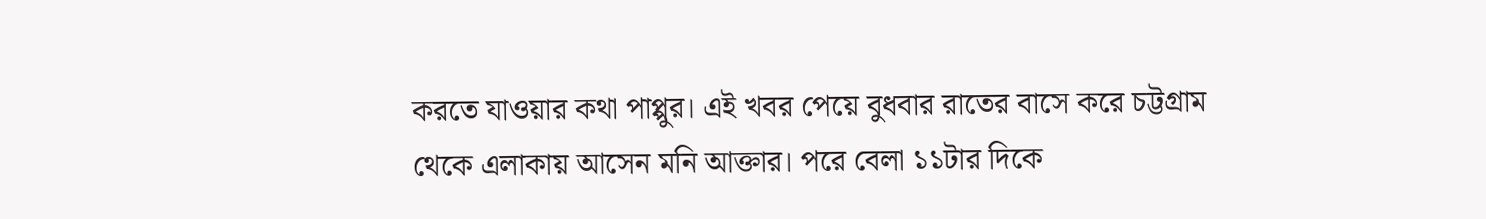করতে যাওয়ার কথা পাপ্পুর। এই খবর পেয়ে বুধবার রাতের বাসে করে চট্টগ্রাম থেকে এলাকায় আসেন মনি আক্তার। পরে বেলা ১১টার দিকে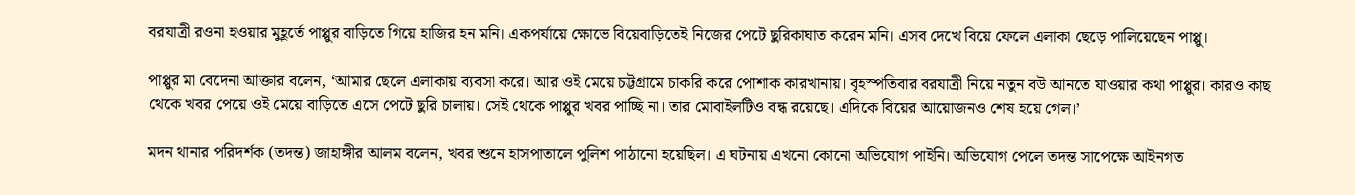বরযাত্রী রওনা হওয়ার মুহূর্তে পাপ্পুর বাড়িতে গিয়ে হাজির হন মনি। একপর্যায়ে ক্ষোভে বিয়েবাড়িতেই নিজের পেটে ছুরিকাঘাত করেন মনি। এসব দেখে বিয়ে ফেলে এলাকা ছেড়ে পালিয়েছেন পাপ্পু।

পাপ্পুর মা বেদেনা আক্তার বলেন, ‘আমার ছেলে এলাকায় ব্যবসা করে। আর ওই মেয়ে চট্টগ্রামে চাকরি করে পোশাক কারখানায়। বৃহস্পতিবার বরযাত্রী নিয়ে নতুন বউ আনতে যাওয়ার কথা পাপ্পুর। কারও কাছ থেকে খবর পেয়ে ওই মেয়ে বাড়িতে এসে পেটে ছুরি চালায়। সেই থেকে পাপ্পুর খবর পাচ্ছি না। তার মোবাইলটিও বন্ধ রয়েছে। এদিকে বিয়ের আয়োজনও শেষ হয়ে গেল।’

মদন থানার পরিদর্শক (তদন্ত) জাহাঙ্গীর আলম বলেন, খবর শুনে হাসপাতালে পুলিশ পাঠানো হয়েছিল। এ ঘটনায় এখনো কোনো অভিযোগ পাইনি। অভিযোগ পেলে তদন্ত সাপেক্ষে আইনগত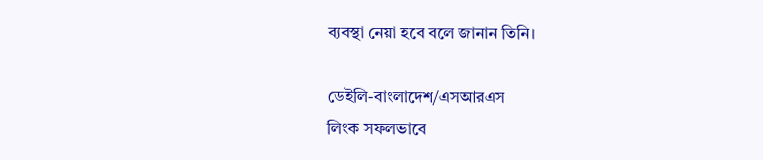ব্যবস্থা নেয়া হবে বলে জানান তিনি।

ডেইলি-বাংলাদেশ/এসআরএস
লিংক সফলভাবে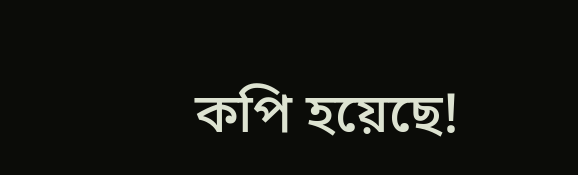কপি হয়েছে!